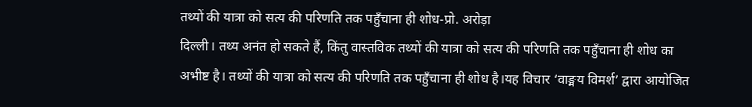तथ्यों की यात्रा को सत्य की परिणति तक पहुँचाना ही शोध-प्रो. अरोड़ा
दिल्ली। तथ्य अनंत हो सकते हैं, किंतु वास्तविक तथ्यों की यात्रा को सत्य की परिणति तक पहुँचाना ही शोध का अभीष्ट है। तथ्यों की यात्रा को सत्य की परिणति तक पहुँचाना ही शोध है।यह विचार ‘वाङ्मय विमर्श’ द्वारा आयोजित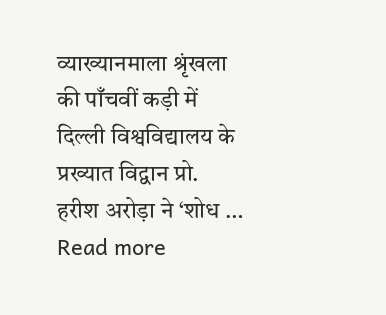व्याख्यानमाला श्रृंखला की पाँचवीं कड़ी में दिल्ली विश्वविद्यालय के प्रख्यात विद्वान प्रो. हरीश अरोड़ा ने ‘शोध … Read more